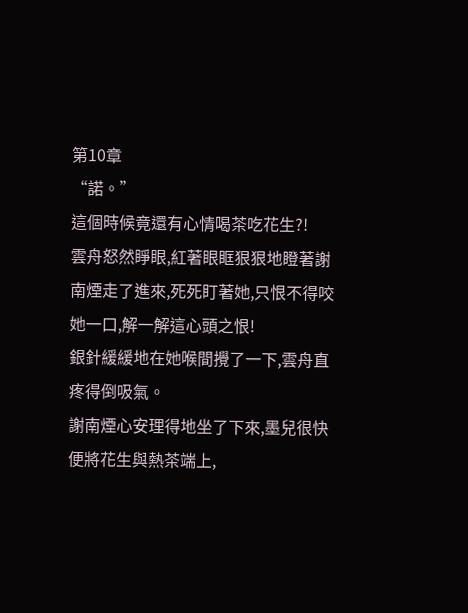第10章
“諾。”
這個時候竟還有心情喝茶吃花生?!
雲舟怒然睜眼,紅著眼眶狠狠地瞪著謝南煙走了進來,死死盯著她,只恨不得咬她一口,解一解這心頭之恨!
銀針緩緩地在她喉間攪了一下,雲舟直疼得倒吸氣。
謝南煙心安理得地坐了下來,墨兒很快便將花生與熱茶端上,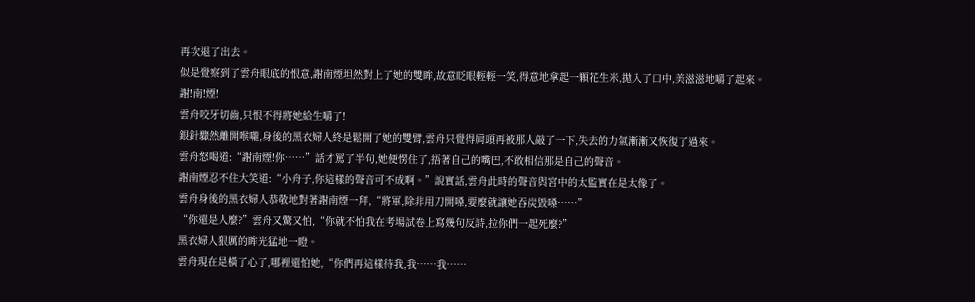再次退了出去。
似是覺察到了雲舟眼底的恨意,謝南煙坦然對上了她的雙眸,故意眨眼輕輕一笑,得意地拿起一顆花生米,拋入了口中,美滋滋地嚼了起來。
謝!南!煙!
雲舟咬牙切齒,只恨不得將她給生嚼了!
銀針驟然離開喉嚨,身後的黑衣婦人終是鬆開了她的雙臂,雲舟只覺得肩頭再被那人敲了一下,失去的力氣漸漸又恢復了過來。
雲舟怒喝道:“謝南煙!你……”話才罵了半句,她便愣住了,捂著自己的嘴巴,不敢相信那是自己的聲音。
謝南煙忍不住大笑道:“小舟子,你這樣的聲音可不成啊。”說實話,雲舟此時的聲音與宮中的太監實在是太像了。
雲舟身後的黑衣婦人恭敬地對著謝南煙一拜,“將軍,除非用刀開嗓,要麼就讓她吞炭毀嗓……”
“你還是人麼?”雲舟又驚又怕,“你就不怕我在考場試卷上寫幾句反詩,拉你們一起死麼?”
黑衣婦人狠厲的眸光猛地一瞪。
雲舟現在是橫了心了,哪裡還怕她,“你們再這樣待我,我……我……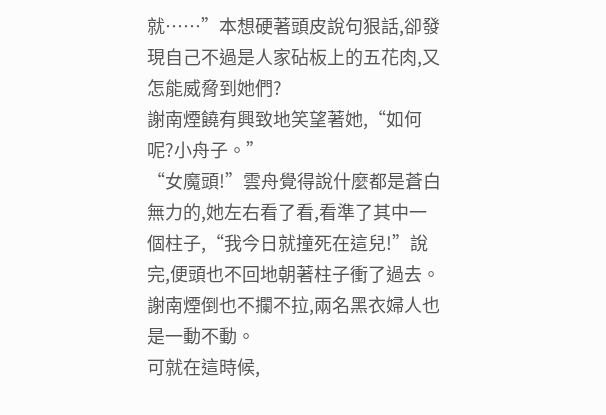就……”本想硬著頭皮說句狠話,卻發現自己不過是人家砧板上的五花肉,又怎能威脅到她們?
謝南煙饒有興致地笑望著她,“如何呢?小舟子。”
“女魔頭!”雲舟覺得說什麼都是蒼白無力的,她左右看了看,看準了其中一個柱子,“我今日就撞死在這兒!”說完,便頭也不回地朝著柱子衝了過去。
謝南煙倒也不攔不拉,兩名黑衣婦人也是一動不動。
可就在這時候,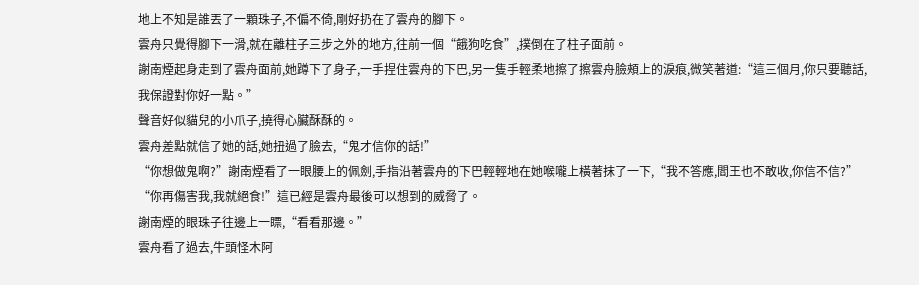地上不知是誰丟了一顆珠子,不偏不倚,剛好扔在了雲舟的腳下。
雲舟只覺得腳下一滑,就在離柱子三步之外的地方,往前一個“餓狗吃食”,撲倒在了柱子面前。
謝南煙起身走到了雲舟面前,她蹲下了身子,一手捏住雲舟的下巴,另一隻手輕柔地擦了擦雲舟臉頰上的淚痕,微笑著道:“這三個月,你只要聽話,我保證對你好一點。”
聲音好似貓兒的小爪子,撓得心臟酥酥的。
雲舟差點就信了她的話,她扭過了臉去,“鬼才信你的話!”
“你想做鬼啊?”謝南煙看了一眼腰上的佩劍,手指沿著雲舟的下巴輕輕地在她喉嚨上橫著抹了一下,“我不答應,閻王也不敢收,你信不信?”
“你再傷害我,我就絕食!”這已經是雲舟最後可以想到的威脅了。
謝南煙的眼珠子往邊上一瞟,“看看那邊。”
雲舟看了過去,牛頭怪木阿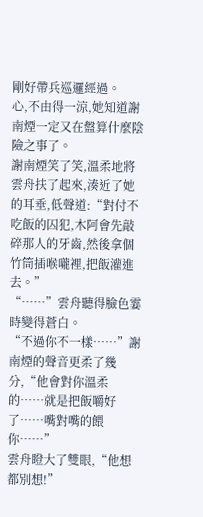剛好帶兵巡邏經過。
心,不由得一涼,她知道謝南煙一定又在盤算什麼陰險之事了。
謝南煙笑了笑,溫柔地將雲舟扶了起來,湊近了她的耳垂,低聲道:“對付不吃飯的囚犯,木阿會先敲碎那人的牙齒,然後拿個竹筒插喉嚨裡,把飯灌進去。”
“……”雲舟聽得臉色霎時變得蒼白。
“不過你不一樣……”謝南煙的聲音更柔了幾分,“他會對你溫柔的……就是把飯嚼好了……嘴對嘴的餵你……”
雲舟瞪大了雙眼,“他想都別想!”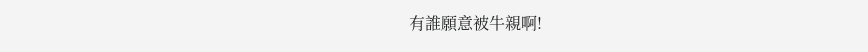有誰願意被牛親啊!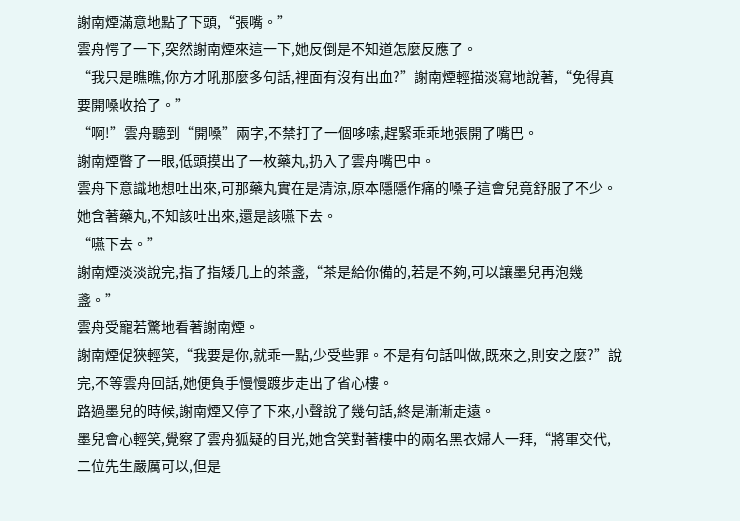謝南煙滿意地點了下頭,“張嘴。”
雲舟愕了一下,突然謝南煙來這一下,她反倒是不知道怎麼反應了。
“我只是瞧瞧,你方才吼那麼多句話,裡面有沒有出血?”謝南煙輕描淡寫地說著,“免得真要開嗓收拾了。”
“啊!”雲舟聽到“開嗓”兩字,不禁打了一個哆嗦,趕緊乖乖地張開了嘴巴。
謝南煙瞥了一眼,低頭摸出了一枚藥丸,扔入了雲舟嘴巴中。
雲舟下意識地想吐出來,可那藥丸實在是清涼,原本隱隱作痛的嗓子這會兒竟舒服了不少。她含著藥丸,不知該吐出來,還是該嚥下去。
“嚥下去。”
謝南煙淡淡說完,指了指矮几上的茶盞,“茶是給你備的,若是不夠,可以讓墨兒再泡幾盞。”
雲舟受寵若驚地看著謝南煙。
謝南煙促狹輕笑,“我要是你,就乖一點,少受些罪。不是有句話叫做,既來之,則安之麼?”說完,不等雲舟回話,她便負手慢慢踱步走出了省心樓。
路過墨兒的時候,謝南煙又停了下來,小聲說了幾句話,終是漸漸走遠。
墨兒會心輕笑,覺察了雲舟狐疑的目光,她含笑對著樓中的兩名黑衣婦人一拜,“將軍交代,二位先生嚴厲可以,但是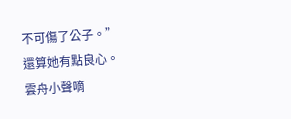不可傷了公子。”
還算她有點良心。
雲舟小聲嘀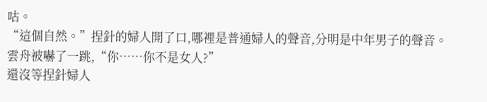咕。
“這個自然。”捏針的婦人開了口,哪裡是普通婦人的聲音,分明是中年男子的聲音。
雲舟被嚇了一跳,“你……你不是女人?”
還沒等捏針婦人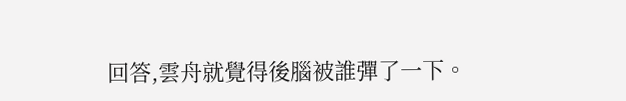回答,雲舟就覺得後腦被誰彈了一下。